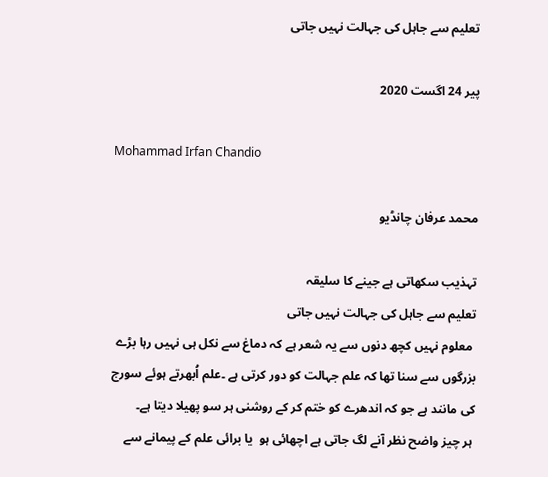تعلیم سے جاہل کی جہالت نہیں جاتی

پیر 24 اگست 2020

Mohammad Irfan Chandio

محمد عرفان چانڈیو

تہذیب سکھاتی ہے جینے کا سلیقہ
تعلیم سے جاہل کی جہالت نہیں جاتی
 معلوم نہیں کچھ دنوں سے یہ شعر ہے کہ دماغ سے نکل ہی نہیں رہا بڑے بزرگوں سے سنا تھا کہ علم جہالت کو دور کرتی ہے ۔علم اُبھرتے ہوئے سورج کی مانند ہے جو کہ اندھرے کو ختم کر کے روشنی ہر سو پھیلا دیتا ہے۔
 ہر چیز واضح نظر آنے لگ جاتی ہے اچھائی ہو  یا برائی علم کے پیمانے سے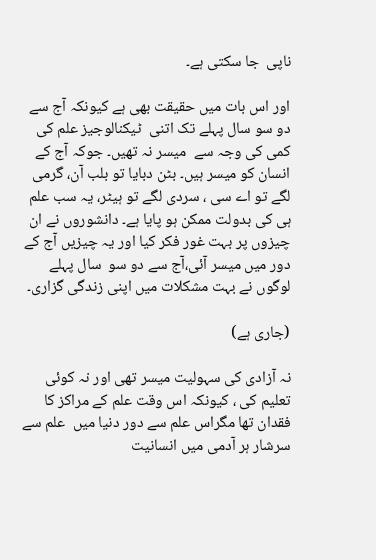ناپی  جا سکتی ہے۔

اور اس بات میں حقیقت بھی ہے کیونکہ آج سے دو سو سال پہلے تک اتنی  ٹیکنالوجیز علم کی کمی کی وجہ سے  میسر نہ تھیں۔ جوکہ آج کے  انسان کو میسر ہیں۔ بٹن دبایا تو بلب آن، گرمی لگے تو اے سی ، سردی لگے تو ہیٹر، یہ سب علم  ہی کی بدولت ممکن ہو پایا ہے۔ دانشوروں نے ان چیزوں پر بہت غور فکر کیا اور یہ چیزیں آج کے دور میں میسر آئی،آج سے دو سو  سال پہلے لوگوں نے بہت مشکلات میں اپنی زندگی گزاری۔

(جاری ہے)

نہ آزادی کی سہولیت میسر تھی اور نہ کوئی تعلیم کی ، کیونکہ اس وقت علم کے مراکز کا فقدان تھا مگراس علم سے دور دنیا میں  علم سے سرشار ہر آدمی میں انسانیت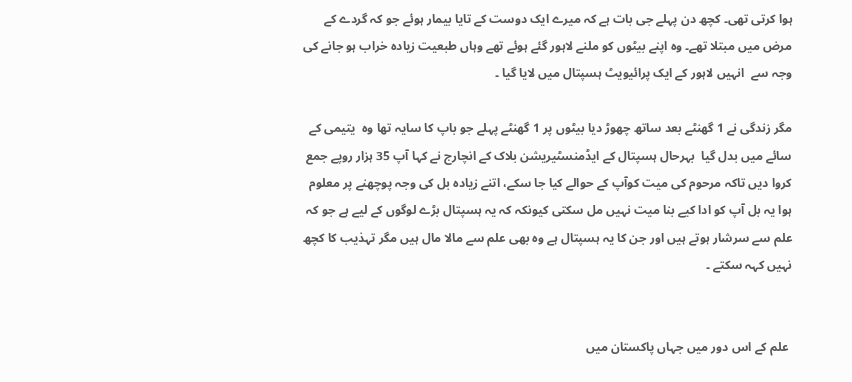ہوا کرتی تھی۔ کچھ دن پہلے جی بات ہے کہ میرے ایک دوست کے تایا بیمار ہوئے جو کہ گردے کے مرض میں مبتلا تھے۔ وہ اپنے بیٹوں کو ملنے لاہور گئے ہوئے تھے وہاں طبعیت زیادہ خراب ہو جانے کی وجہ سے  انہیں لاہور کے ایک پرائیویٹ ہسپتال میں لایا گیا ۔

مگر زندگی نے 1 گھنٹے بعد ساتھ چھوڑ دیا بیٹوں پر 1 گھنٹے پہلے جو باپ کا سایہ تھا وہ  یتیمی کے سائے میں بدل گیا  بہرحال ہسپتال کے ایڈمنسٹیریشن بلاک کے انچارج نے کہا آپ 35 ہزار روپے جمع کروا دیں تاکہ مرحوم کی میت کوآپ کے حوالے کیا جا سکے، اتنے زیادہ بل کی وجہ پوچھنے پر معلوم ہوا یہ بل آپ کو ادا کیے بنا میت نہیں مل سکتی کیونکہ کہ یہ ہسپتال بڑے لوگوں کے لیے ہے جو کہ علم سے سرشار ہوتے ہیں اور جن کا یہ ہسپتال ہے وہ بھی علم سے مالا مال ہیں مگر تہذیب کا کچھ نہیں کہہ سکتے ۔


 علم کے اس دور میں جہاں پاکستان میں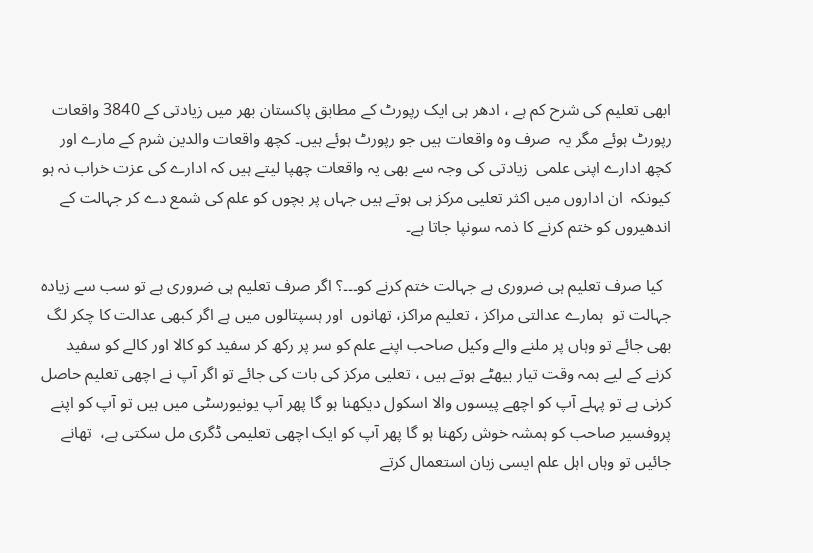ابھی تعلیم کی شرح کم ہے ، ادھر ہی ایک رپورٹ کے مطابق پاکستان بھر میں زیادتی کے 3840 واقعات رپورٹ ہوئے مگر یہ  صرف وہ واقعات ہیں جو رپورٹ ہوئے ہیں۔ کچھ واقعات والدین شرم کے مارے اور کچھ ادارے اپنی علمی  زیادتی کی وجہ سے بھی یہ واقعات چھپا لیتے ہیں کہ ادارے کی عزت خراب نہ ہو کیونکہ  ان اداروں میں اکثر تعلیی مرکز ہی ہوتے ہیں جہاں پر بچوں کو علم کی شمع دے کر جہالت کے اندھیروں کو ختم کرنے کا ذمہ سونپا جاتا ہے۔

  کیا صرف تعلیم ہی ضروری ہے جہالت ختم کرنے کو۔۔۔؟ اگر صرف تعلیم ہی ضروری ہے تو سب سے زیادہ جہالت تو  ہمارے عدالتی مراکز ، تعلیم مراکز، تھانوں  اور ہسپتالوں میں ہے اگر کبھی عدالت کا چکر لگ بھی جائے تو وہاں پر ملنے والے وکیل صاحب اپنے علم کو سر پر رکھ کر سفید کو کالا اور کالے کو سفید کرنے کے لیے ہمہ وقت تیار بیھٹے ہوتے ہیں ، تعلیی مرکز کی بات کی جائے تو اگر آپ نے اچھی تعلیم حاصل کرنی ہے تو پہلے آپ کو اچھے پیسوں والا اسکول دیکھنا ہو گا پھر آپ یونیورسٹی میں ہیں تو آپ کو اپنے پروفسیر صاحب کو ہمشہ خوش رکھنا ہو گا پھر آپ کو ایک اچھی تعلیمی ڈگری مل سکتی ہے،  تھانے جائیں تو وہاں اہل علم ایسی زبان استعمال کرتے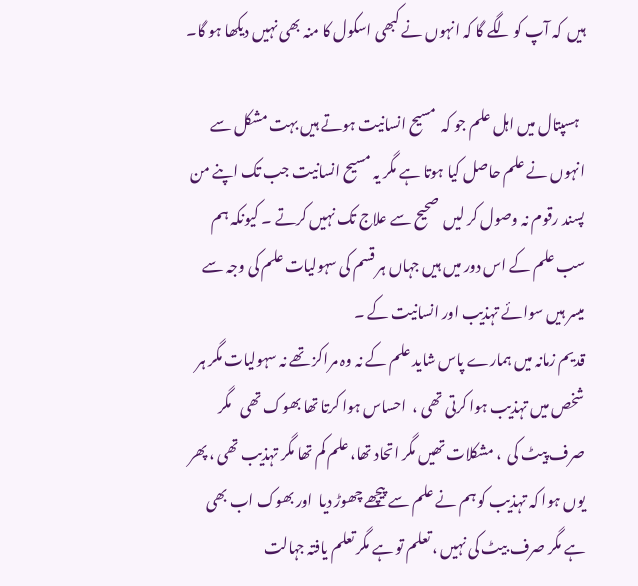ہیں  کہ آپ کو لگے گا کہ انہوں نے کبھی اسکول کا منہ بھی نہیں دیکھا ہو گا۔

  ہسپتال میں اہل علم جو کہ  مسیح انسانیت ہوتے ہیں بہت مشکل سے انہوں نے علم حاصل کیا ہوتا ہے مگر یہ مسیح انسانیت جب تک اپنے من پسند رقوم نہ وصول کر لیں  صحیح سے علاج تک نہیں کرتے ۔ کیونکہ ہم سب علم کے اس دور میں ہیں جہاں ہر قسم کی سہولیات علم کی وجہ سے میسر ہیں سوائے تہذیب اور انسانیت کے ۔
قدیم زمانہ میں ہمارے پاس شاید علم کے نہ وہ مراکز تھے نہ سہولیات مگر ہر شخص میں تہذیب ہوا کرتی تھی ،  احساس ہوا کرتا تھا بھوک تھی   مگر صرف پیٹ کی  ، مشکلات تھیں مگر اتحاد تھا، علم کم تھا مگر تہذیب تھی ، پھر یوں ہوا کہ تہذیب کو ہم نے علم سے پیچھے چھوڑ دیا  اور بھوک اب بھی ہے مگر صرف بیٹ کی نہیں ، تعلم تو ہے مگر تعلم یافتہ جہالت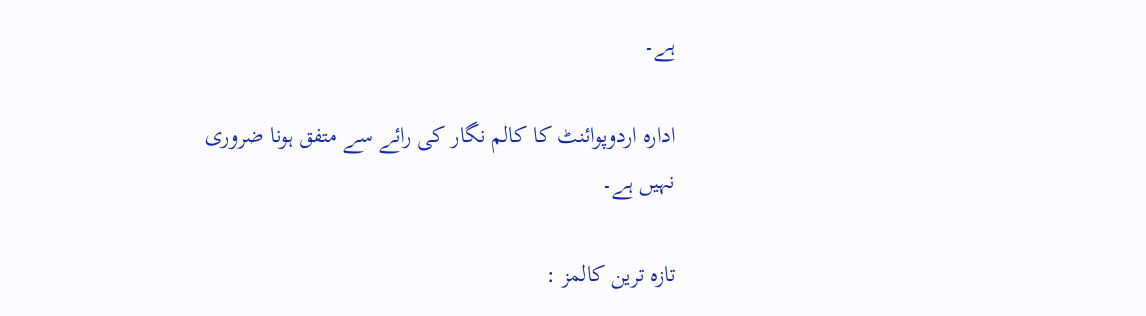ہے۔

ادارہ اردوپوائنٹ کا کالم نگار کی رائے سے متفق ہونا ضروری نہیں ہے۔

تازہ ترین کالمز :